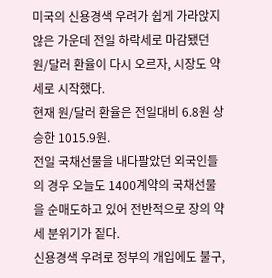미국의 신용경색 우려가 쉽게 가라앉지 않은 가운데 전일 하락세로 마감됐던 원/달러 환율이 다시 오르자, 시장도 약세로 시작했다.
현재 원/달러 환율은 전일대비 6.8원 상승한 1015.9원.
전일 국채선물을 내다팔았던 외국인들의 경우 오늘도 1400계약의 국채선물을 순매도하고 있어 전반적으로 장의 약세 분위기가 짙다.
신용경색 우려로 정부의 개입에도 불구,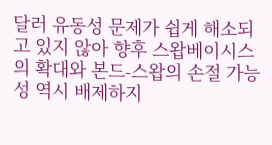달러 유동성 문제가 쉽게 해소되고 있지 않아 향후 스왑베이시스의 확대와 본드-스왑의 손절 가능성 역시 배제하지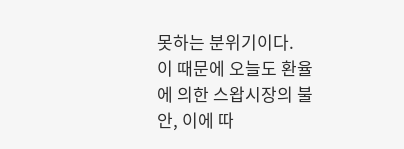못하는 분위기이다.
이 때문에 오늘도 환율에 의한 스왑시장의 불안, 이에 따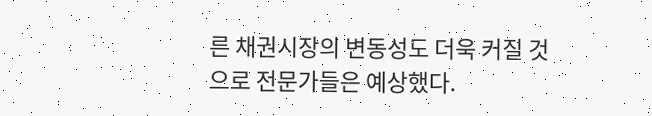른 채권시장의 변동성도 더욱 커질 것으로 전문가들은 예상했다.